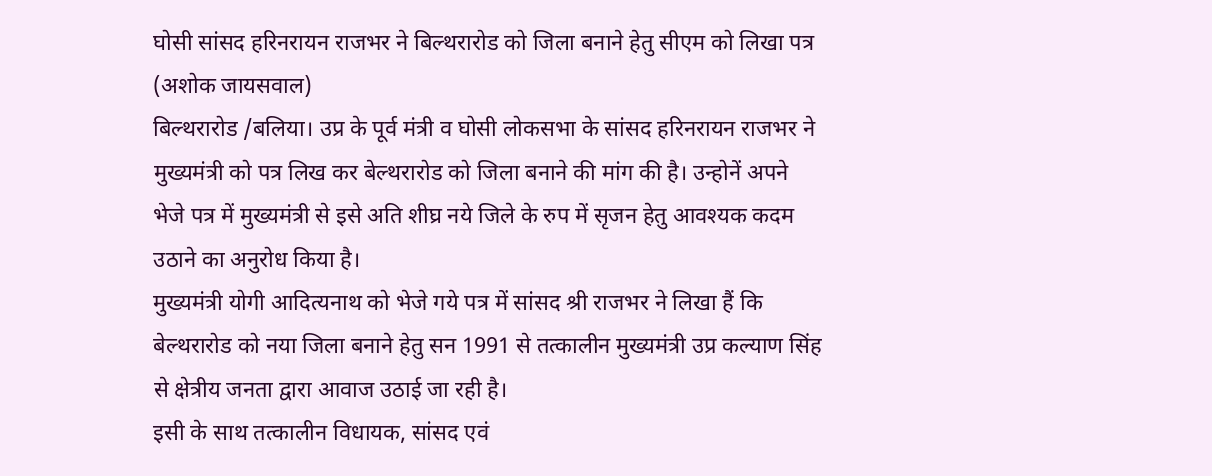घोसी सांसद हरिनरायन राजभर ने बिल्थरारोड को जिला बनाने हेतु सीएम को लिखा पत्र
(अशोक जायसवाल)
बिल्थरारोड /बलिया। उप्र के पूर्व मंत्री व घोसी लोकसभा के सांसद हरिनरायन राजभर ने मुख्यमंत्री को पत्र लिख कर बेल्थरारोड को जिला बनाने की मांग की है। उन्होनें अपने भेजे पत्र में मुख्यमंत्री से इसे अति शीघ्र नये जिले के रुप में सृजन हेतु आवश्यक कदम उठाने का अनुरोध किया है।
मुख्यमंत्री योगी आदित्यनाथ को भेजे गये पत्र में सांसद श्री राजभर ने लिखा हैं कि बेल्थरारोड को नया जिला बनाने हेतु सन 1991 से तत्कालीन मुख्यमंत्री उप्र कल्याण सिंह से क्षेत्रीय जनता द्वारा आवाज उठाई जा रही है।
इसी के साथ तत्कालीन विधायक, सांसद एवं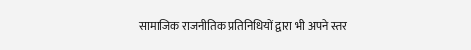सामाजिक राजनीतिक प्रतिनिधियों द्वारा भी अपने स्तर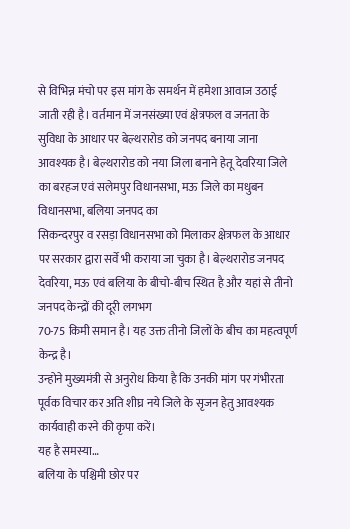से विभिन्न मंचो पर इस मांग के समर्थन में हमेशा आवाज उठाई जाती रही है। वर्तमान में जनसंख्या एवं क्षेत्रफल व जनता के सुविधा के आधार पर बेल्थरारोड को जनपद बनाया जाना आवश्यक है। बेल्थरारोड को नया जिला बनाने हेतू देवरिया जिले का बरहज एवं सलेमपुर विधानसभा, मऊ जिले का मधुबन विधानसभा, बलिया जनपद का
सिकन्दरपुर व रसड़ा विधानसभा को मिलाकर क्षेत्रफल के आधार पर सरकार द्वारा सर्वे भी कराया जा चुका है। बेल्थरारोड जनपद देवरिया, मऊ एवं बलिया के बीचो-बीच स्थित है और यहां से तीनो जनपद केन्द्रों की दूरी लगभग
70-75 किमी समान है। यह उक्त तीनो जिलों के बीच का महत्वपूर्ण केन्द्र है।
उन्होने मुख्यमंत्री से अनुरोध किया है कि उनकी मांग पर गंभीरता पूर्वक विचार कर अति शीघ्र नये जिले के सृजन हेतु आवश्यक कार्यवाही करने की कृपा करें।
यह है समस्या…
बलिया के पश्चिमी छोर पर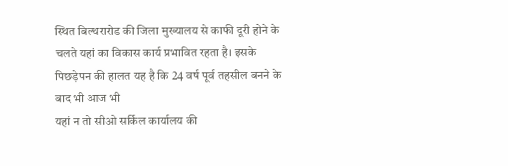स्थित बिल्थरारोड की जिला मुख्यालय से काफी दूरी होने के चलते यहां का विकास कार्य प्रभावित रहता है। इसके पिछड़ेपन की हालत यह है कि 24 वर्ष पूर्व तहसील बनने के बाद भी आज भी
यहां न तो सीओ सर्किल कार्यालय की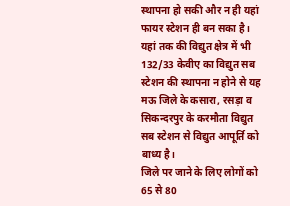स्थापना हो सकी और न ही यहां फायर स्टेशन ही बन सका है। यहां तक की विद्युत क्षेत्र में भी 132/33 केवीए का विद्युत सब स्टेशन की स्थापना न होने से यह मऊ जिले के कसारा, रसड़ा व
सिकन्दरपुर के करमौता विद्युत सब स्टेशन से विद्युत आपूर्ति को बाध्य है।
जिले पर जाने के लिए लोगों को 65 से 80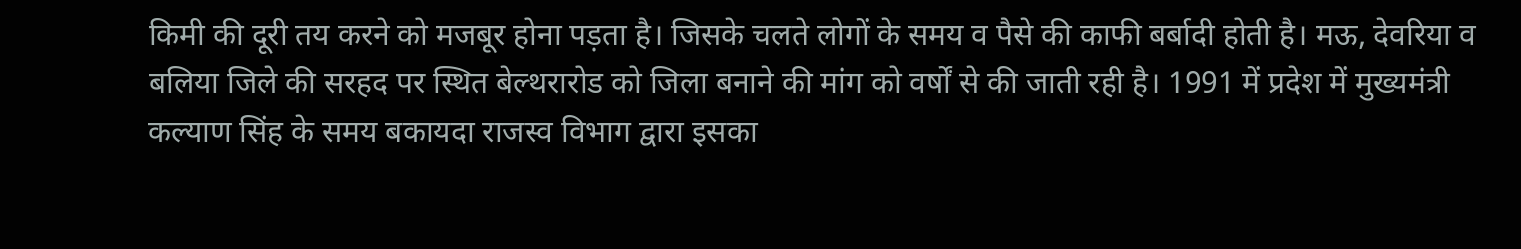किमी की दूरी तय करने को मजबूर होना पड़ता है। जिसके चलते लोगों के समय व पैसे की काफी बर्बादी होती है। मऊ, देवरिया व बलिया जिले की सरहद पर स्थित बेल्थरारोड को जिला बनाने की मांग को वर्षों से की जाती रही है। 1991 में प्रदेश में मुख्यमंत्री कल्याण सिंह के समय बकायदा राजस्व विभाग द्वारा इसका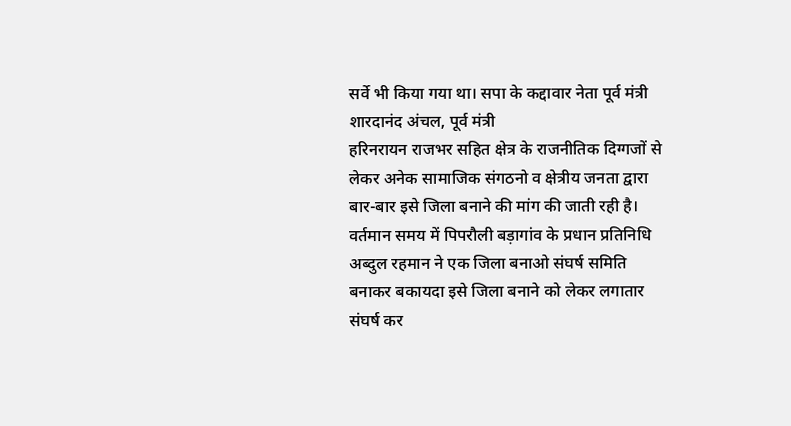सर्वे भी किया गया था। सपा के कद्दावार नेता पूर्व मंत्री शारदानंद अंचल, पूर्व मंत्री
हरिनरायन राजभर सहित क्षेत्र के राजनीतिक दिग्गजों से लेकर अनेक सामाजिक संगठनो व क्षेत्रीय जनता द्वारा बार-बार इसे जिला बनाने की मांग की जाती रही है। वर्तमान समय में पिपरौली बड़ागांव के प्रधान प्रतिनिधि अब्दुल रहमान ने एक जिला बनाओ संघर्ष समिति बनाकर बकायदा इसे जिला बनाने को लेकर लगातार संघर्ष कर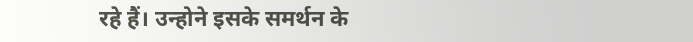रहे हैं। उन्होने इसके समर्थन के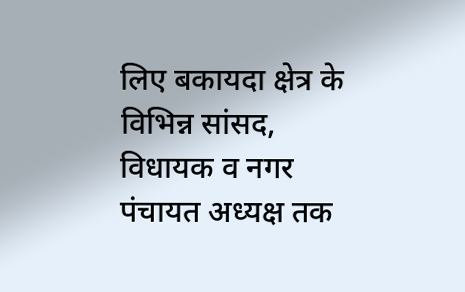लिए बकायदा क्षेत्र के
विभिन्न सांसद, विधायक व नगर पंचायत अध्यक्ष तक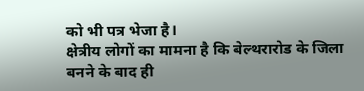को भी पत्र भेजा है।
क्षेत्रीय लोगों का मामना है कि बेल्थरारोड के जिला बनने के बाद ही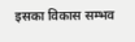इसका विकास सम्भव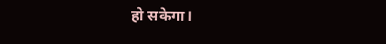हो सकेगा।